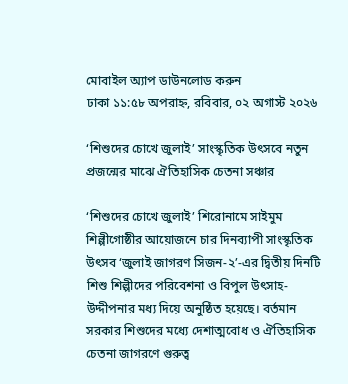মোবাইল অ্যাপ ডাউনলোড করুন
ঢাকা ১১:৫৮ অপরাহ্ন, রবিবার, ০২ অগাস্ট ২০২৬

‘শিশুদের চোখে জুলাই’ সাংস্কৃতিক উৎসবে নতুন প্রজন্মের মাঝে ঐতিহাসিক চেতনা সঞ্চার

‘শিশুদের চোখে জুলাই’ শিরোনামে সাইমুম শিল্পীগোষ্ঠীর আয়োজনে চার দিনব্যাপী সাংস্কৃতিক উৎসব ‘জুলাই জাগরণ সিজন-২’-এর দ্বিতীয় দিনটি শিশু শিল্পীদের পরিবেশনা ও বিপুল উৎসাহ-উদ্দীপনার মধ্য দিয়ে অনুষ্ঠিত হয়েছে। বর্তমান সরকার শিশুদের মধ্যে দেশাত্মবোধ ও ঐতিহাসিক চেতনা জাগরণে গুরুত্ব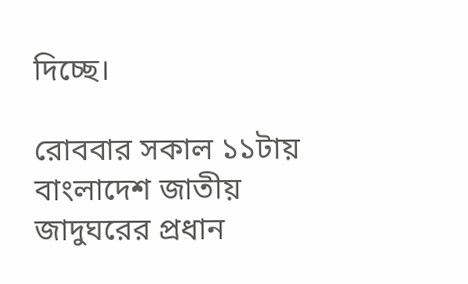দিচ্ছে।

রোববার সকাল ১১টায় বাংলাদেশ জাতীয় জাদুঘরের প্রধান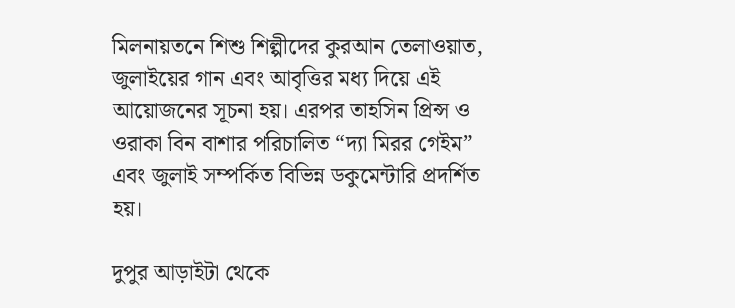মিলনায়তনে শিশু শিল্পীদের কুরআন তেলাওয়াত, জুলাইয়ের গান এবং আবৃত্তির মধ্য দিয়ে এই আয়োজনের সূচনা হয়। এরপর তাহসিন প্রিন্স ও ওরাকা বিন বাশার পরিচালিত “দ্যা মিরর গেইম” এবং জুলাই সম্পর্কিত বিভিন্ন ডকুমেন্টারি প্রদর্শিত হয়।

দুপুর আড়াইটা থেকে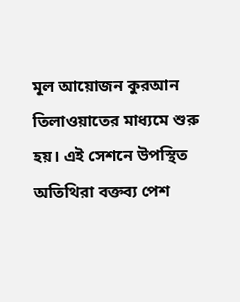মূল আয়োজন কুরআন তিলাওয়াতের মাধ্যমে শুরু হয়। এই সেশনে উপস্থিত অতিথিরা বক্তব্য পেশ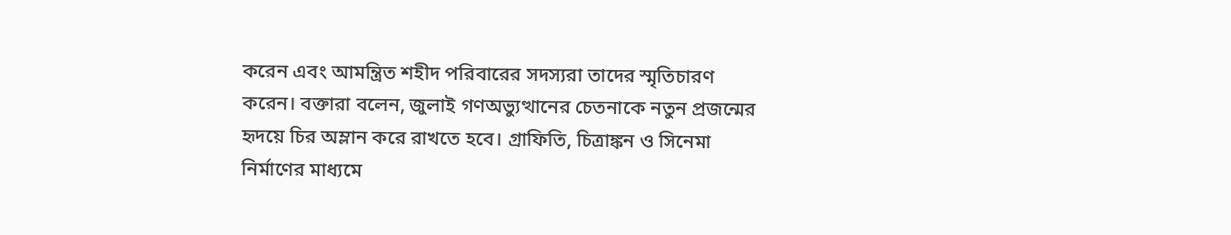করেন এবং আমন্ত্রিত শহীদ পরিবারের সদস্যরা তাদের স্মৃতিচারণ করেন। বক্তারা বলেন, জুলাই গণঅভ্যুত্থানের চেতনাকে নতুন প্রজন্মের হৃদয়ে চির অম্লান করে রাখতে হবে। গ্রাফিতি, চিত্রাঙ্কন ও সিনেমা নির্মাণের মাধ্যমে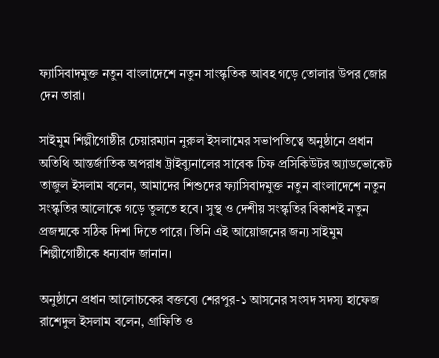ফ্যাসিবাদমুক্ত নতুন বাংলাদেশে নতুন সাংস্কৃতিক আবহ গড়ে তোলার উপর জোর দেন তারা।

সাইমুম শিল্পীগোষ্ঠীর চেয়ারম্যান নুরুল ইসলামের সভাপতিত্বে অনুষ্ঠানে প্রধান অতিথি আন্তর্জাতিক অপরাধ ট্রাইব্যুনালের সাবেক চিফ প্রসিকিউটর অ্যাডভোকেট তাজুল ইসলাম বলেন, আমাদের শিশুদের ফ্যাসিবাদমুক্ত নতুন বাংলাদেশে নতুন সংস্কৃতির আলোকে গড়ে তুলতে হবে। সুস্থ ও দেশীয় সংস্কৃতির বিকাশই নতুন প্রজন্মকে সঠিক দিশা দিতে পারে। তিনি এই আয়োজনের জন্য সাইমুম শিল্পীগোষ্ঠীকে ধন্যবাদ জানান।

অনুষ্ঠানে প্রধান আলোচকের বক্তব্যে শেরপুর-১ আসনের সংসদ সদস্য হাফেজ রাশেদুল ইসলাম বলেন, গ্রাফিতি ও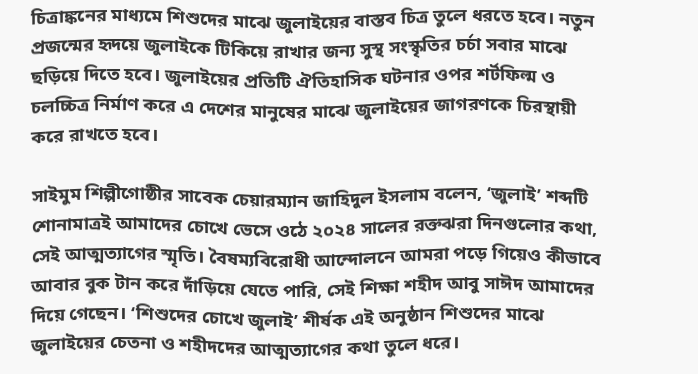চিত্রাঙ্কনের মাধ্যমে শিশুদের মাঝে জুলাইয়ের বাস্তব চিত্র তুলে ধরতে হবে। নতুন প্রজন্মের হৃদয়ে জুলাইকে টিকিয়ে রাখার জন্য সুস্থ সংস্কৃতির চর্চা সবার মাঝে ছড়িয়ে দিতে হবে। জুলাইয়ের প্রতিটি ঐতিহাসিক ঘটনার ওপর শর্টফিল্ম ও চলচ্চিত্র নির্মাণ করে এ দেশের মানুষের মাঝে জুলাইয়ের জাগরণকে চিরস্থায়ী করে রাখতে হবে।

সাইমুম শিল্পীগোষ্ঠীর সাবেক চেয়ারম্যান জাহিদুল ইসলাম বলেন, ‘জুলাই’ শব্দটি শোনামাত্রই আমাদের চোখে ভেসে ওঠে ২০২৪ সালের রক্তঝরা দিনগুলোর কথা, সেই আত্মত্যাগের স্মৃতি। বৈষম্যবিরোধী আন্দোলনে আমরা পড়ে গিয়েও কীভাবে আবার বুক টান করে দাঁড়িয়ে যেতে পারি, সেই শিক্ষা শহীদ আবু সাঈদ আমাদের দিয়ে গেছেন। ‘শিশুদের চোখে জুলাই’ শীর্ষক এই অনুষ্ঠান শিশুদের মাঝে জুলাইয়ের চেতনা ও শহীদদের আত্মত্যাগের কথা তুলে ধরে।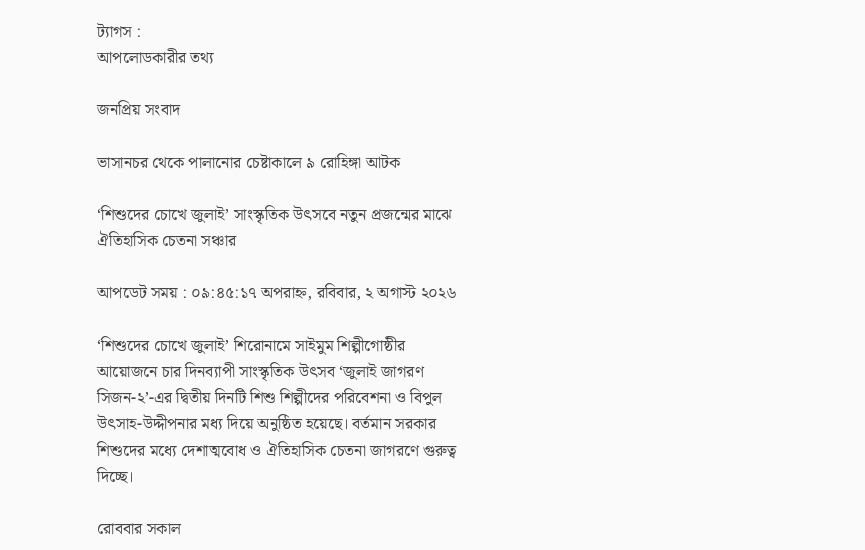ট্যাগস :
আপলোডকারীর তথ্য

জনপ্রিয় সংবাদ

ভাসানচর থেকে পালানোর চেষ্টাকালে ৯ রোহিঙ্গা আটক

‘শিশুদের চোখে জুলাই’ সাংস্কৃতিক উৎসবে নতুন প্রজন্মের মাঝে ঐতিহাসিক চেতনা সঞ্চার

আপডেট সময় : ০৯:৪৫:১৭ অপরাহ্ন, রবিবার, ২ অগাস্ট ২০২৬

‘শিশুদের চোখে জুলাই’ শিরোনামে সাইমুম শিল্পীগোষ্ঠীর আয়োজনে চার দিনব্যাপী সাংস্কৃতিক উৎসব ‘জুলাই জাগরণ সিজন-২’-এর দ্বিতীয় দিনটি শিশু শিল্পীদের পরিবেশনা ও বিপুল উৎসাহ-উদ্দীপনার মধ্য দিয়ে অনুষ্ঠিত হয়েছে। বর্তমান সরকার শিশুদের মধ্যে দেশাত্মবোধ ও ঐতিহাসিক চেতনা জাগরণে গুরুত্ব দিচ্ছে।

রোববার সকাল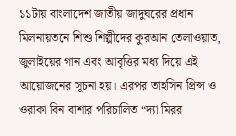১১টায় বাংলাদেশ জাতীয় জাদুঘরের প্রধান মিলনায়তনে শিশু শিল্পীদের কুরআন তেলাওয়াত, জুলাইয়ের গান এবং আবৃত্তির মধ্য দিয়ে এই আয়োজনের সূচনা হয়। এরপর তাহসিন প্রিন্স ও ওরাকা বিন বাশার পরিচালিত “দ্যা মিরর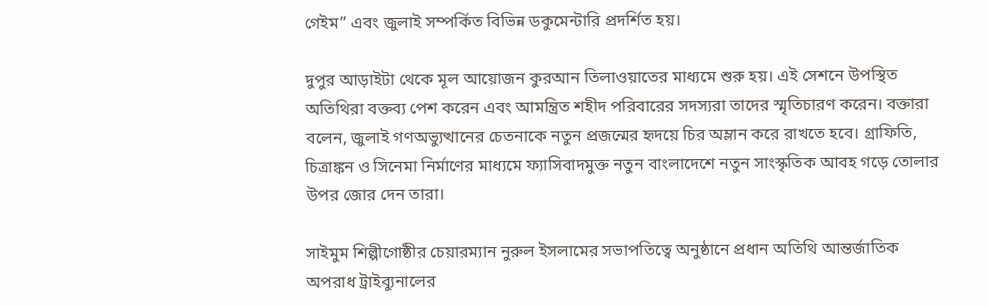গেইম” এবং জুলাই সম্পর্কিত বিভিন্ন ডকুমেন্টারি প্রদর্শিত হয়।

দুপুর আড়াইটা থেকে মূল আয়োজন কুরআন তিলাওয়াতের মাধ্যমে শুরু হয়। এই সেশনে উপস্থিত অতিথিরা বক্তব্য পেশ করেন এবং আমন্ত্রিত শহীদ পরিবারের সদস্যরা তাদের স্মৃতিচারণ করেন। বক্তারা বলেন, জুলাই গণঅভ্যুত্থানের চেতনাকে নতুন প্রজন্মের হৃদয়ে চির অম্লান করে রাখতে হবে। গ্রাফিতি, চিত্রাঙ্কন ও সিনেমা নির্মাণের মাধ্যমে ফ্যাসিবাদমুক্ত নতুন বাংলাদেশে নতুন সাংস্কৃতিক আবহ গড়ে তোলার উপর জোর দেন তারা।

সাইমুম শিল্পীগোষ্ঠীর চেয়ারম্যান নুরুল ইসলামের সভাপতিত্বে অনুষ্ঠানে প্রধান অতিথি আন্তর্জাতিক অপরাধ ট্রাইব্যুনালের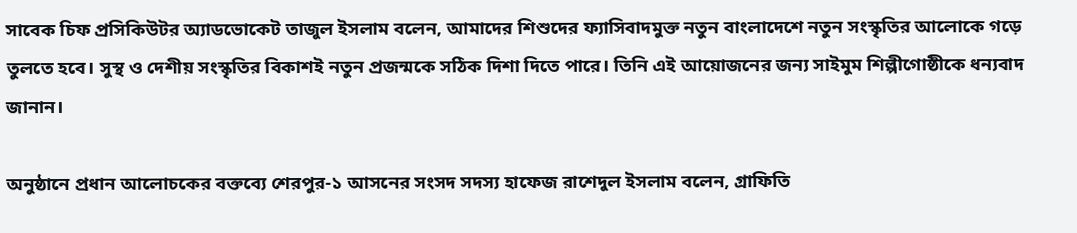সাবেক চিফ প্রসিকিউটর অ্যাডভোকেট তাজুল ইসলাম বলেন, আমাদের শিশুদের ফ্যাসিবাদমুক্ত নতুন বাংলাদেশে নতুন সংস্কৃতির আলোকে গড়ে তুলতে হবে। সুস্থ ও দেশীয় সংস্কৃতির বিকাশই নতুন প্রজন্মকে সঠিক দিশা দিতে পারে। তিনি এই আয়োজনের জন্য সাইমুম শিল্পীগোষ্ঠীকে ধন্যবাদ জানান।

অনুষ্ঠানে প্রধান আলোচকের বক্তব্যে শেরপুর-১ আসনের সংসদ সদস্য হাফেজ রাশেদুল ইসলাম বলেন, গ্রাফিতি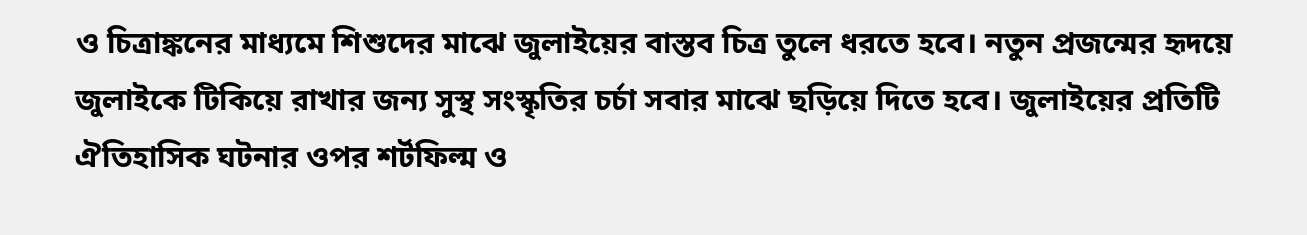ও চিত্রাঙ্কনের মাধ্যমে শিশুদের মাঝে জুলাইয়ের বাস্তব চিত্র তুলে ধরতে হবে। নতুন প্রজন্মের হৃদয়ে জুলাইকে টিকিয়ে রাখার জন্য সুস্থ সংস্কৃতির চর্চা সবার মাঝে ছড়িয়ে দিতে হবে। জুলাইয়ের প্রতিটি ঐতিহাসিক ঘটনার ওপর শর্টফিল্ম ও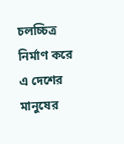চলচ্চিত্র নির্মাণ করে এ দেশের মানুষের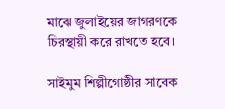মাঝে জুলাইয়ের জাগরণকে চিরস্থায়ী করে রাখতে হবে।

সাইমুম শিল্পীগোষ্ঠীর সাবেক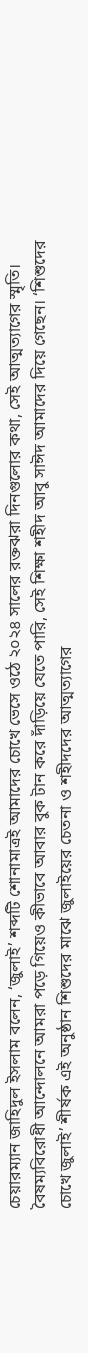চেয়ারম্যান জাহিদুল ইসলাম বলেন, ‘জুলাই’ শব্দটি শোনামাত্রই আমাদের চোখে ভেসে ওঠে ২০২৪ সালের রক্তঝরা দিনগুলোর কথা, সেই আত্মত্যাগের স্মৃতি। বৈষম্যবিরোধী আন্দোলনে আমরা পড়ে গিয়েও কীভাবে আবার বুক টান করে দাঁড়িয়ে যেতে পারি, সেই শিক্ষা শহীদ আবু সাঈদ আমাদের দিয়ে গেছেন। ‘শিশুদের চোখে জুলাই’ শীর্ষক এই অনুষ্ঠান শিশুদের মাঝে জুলাইয়ের চেতনা ও শহীদদের আত্মত্যাগের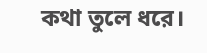কথা তুলে ধরে।